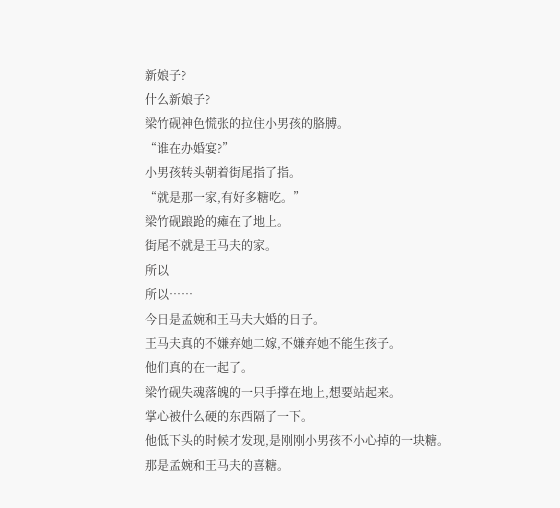新娘子?
什么新娘子?
梁竹砚神色慌张的拉住小男孩的胳膊。
“谁在办婚宴?”
小男孩转头朝着街尾指了指。
“就是那一家,有好多糖吃。”
梁竹砚踉跄的瘫在了地上。
街尾不就是王马夫的家。
所以
所以……
今日是孟婉和王马夫大婚的日子。
王马夫真的不嫌弃她二嫁,不嫌弃她不能生孩子。
他们真的在一起了。
梁竹砚失魂落魄的一只手撑在地上,想要站起来。
掌心被什么硬的东西隔了一下。
他低下头的时候才发现,是刚刚小男孩不小心掉的一块糖。
那是孟婉和王马夫的喜糖。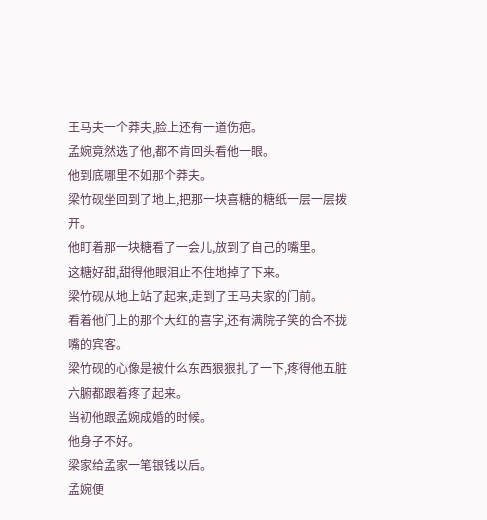王马夫一个莽夫,脸上还有一道伤疤。
孟婉竟然选了他,都不肯回头看他一眼。
他到底哪里不如那个莽夫。
梁竹砚坐回到了地上,把那一块喜糖的糖纸一层一层拨开。
他盯着那一块糖看了一会儿,放到了自己的嘴里。
这糖好甜,甜得他眼泪止不住地掉了下来。
梁竹砚从地上站了起来,走到了王马夫家的门前。
看着他门上的那个大红的喜字,还有满院子笑的合不拢嘴的宾客。
梁竹砚的心像是被什么东西狠狠扎了一下,疼得他五脏六腑都跟着疼了起来。
当初他跟孟婉成婚的时候。
他身子不好。
梁家给孟家一笔银钱以后。
孟婉便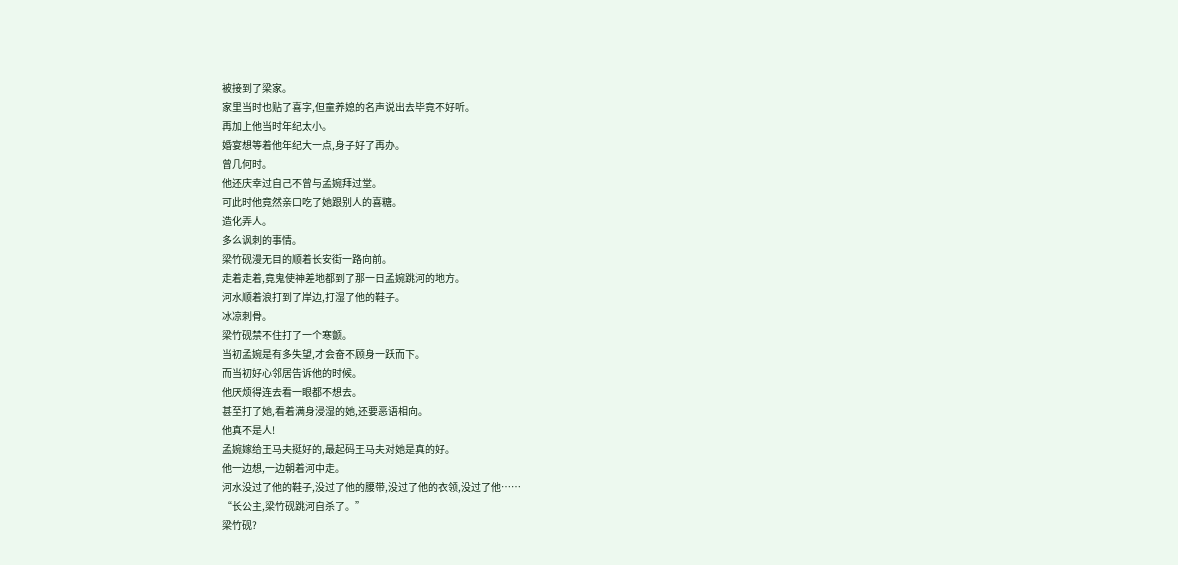被接到了梁家。
家里当时也贴了喜字,但童养媳的名声说出去毕竟不好听。
再加上他当时年纪太小。
婚宴想等着他年纪大一点,身子好了再办。
曾几何时。
他还庆幸过自己不曾与孟婉拜过堂。
可此时他竟然亲口吃了她跟别人的喜糖。
造化弄人。
多么讽刺的事情。
梁竹砚漫无目的顺着长安街一路向前。
走着走着,竟鬼使神差地都到了那一日孟婉跳河的地方。
河水顺着浪打到了岸边,打湿了他的鞋子。
冰凉刺骨。
梁竹砚禁不住打了一个寒颤。
当初孟婉是有多失望,才会奋不顾身一跃而下。
而当初好心邻居告诉他的时候。
他厌烦得连去看一眼都不想去。
甚至打了她,看着满身浸湿的她,还要恶语相向。
他真不是人!
孟婉嫁给王马夫挺好的,最起码王马夫对她是真的好。
他一边想,一边朝着河中走。
河水没过了他的鞋子,没过了他的腰带,没过了他的衣领,没过了他……
“长公主,梁竹砚跳河自杀了。”
梁竹砚?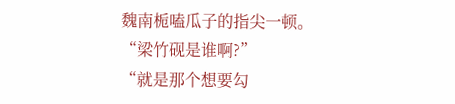魏南栀嗑瓜子的指尖一顿。
“梁竹砚是谁啊?”
“就是那个想要勾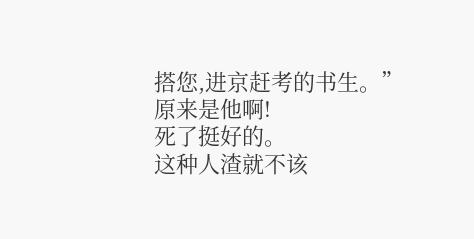搭您,进京赶考的书生。”
原来是他啊!
死了挺好的。
这种人渣就不该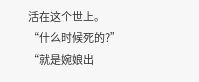活在这个世上。
“什么时候死的?”
“就是婉娘出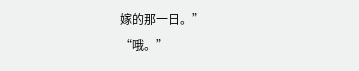嫁的那一日。”
“哦。”